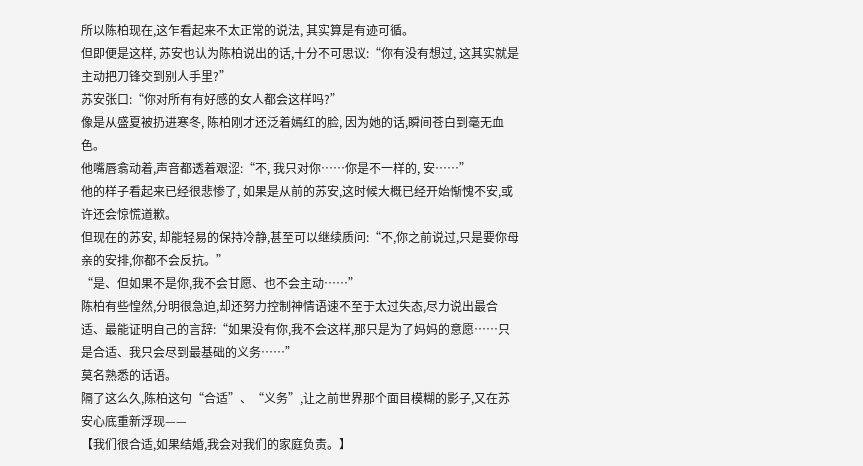所以陈柏现在,这乍看起来不太正常的说法, 其实算是有迹可循。
但即便是这样, 苏安也认为陈柏说出的话,十分不可思议:“你有没有想过, 这其实就是主动把刀锋交到别人手里?”
苏安张口:“你对所有有好感的女人都会这样吗?”
像是从盛夏被扔进寒冬, 陈柏刚才还泛着嫣红的脸, 因为她的话,瞬间苍白到毫无血色。
他嘴唇翕动着,声音都透着艰涩:“不, 我只对你……你是不一样的, 安……”
他的样子看起来已经很悲惨了, 如果是从前的苏安,这时候大概已经开始惭愧不安,或许还会惊慌道歉。
但现在的苏安, 却能轻易的保持冷静,甚至可以继续质问:“不,你之前说过,只是要你母亲的安排,你都不会反抗。”
“是、但如果不是你,我不会甘愿、也不会主动……”
陈柏有些惶然,分明很急迫,却还努力控制神情语速不至于太过失态,尽力说出最合适、最能证明自己的言辞:“如果没有你,我不会这样,那只是为了妈妈的意愿……只是合适、我只会尽到最基础的义务……”
莫名熟悉的话语。
隔了这么久,陈柏这句“合适”、“义务”,让之前世界那个面目模糊的影子,又在苏安心底重新浮现——
【我们很合适,如果结婚,我会对我们的家庭负责。】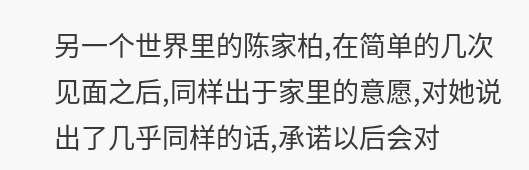另一个世界里的陈家柏,在简单的几次见面之后,同样出于家里的意愿,对她说出了几乎同样的话,承诺以后会对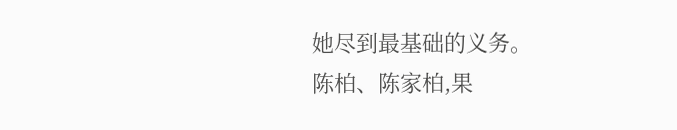她尽到最基础的义务。
陈柏、陈家柏,果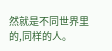然就是不同世界里的,同样的人。